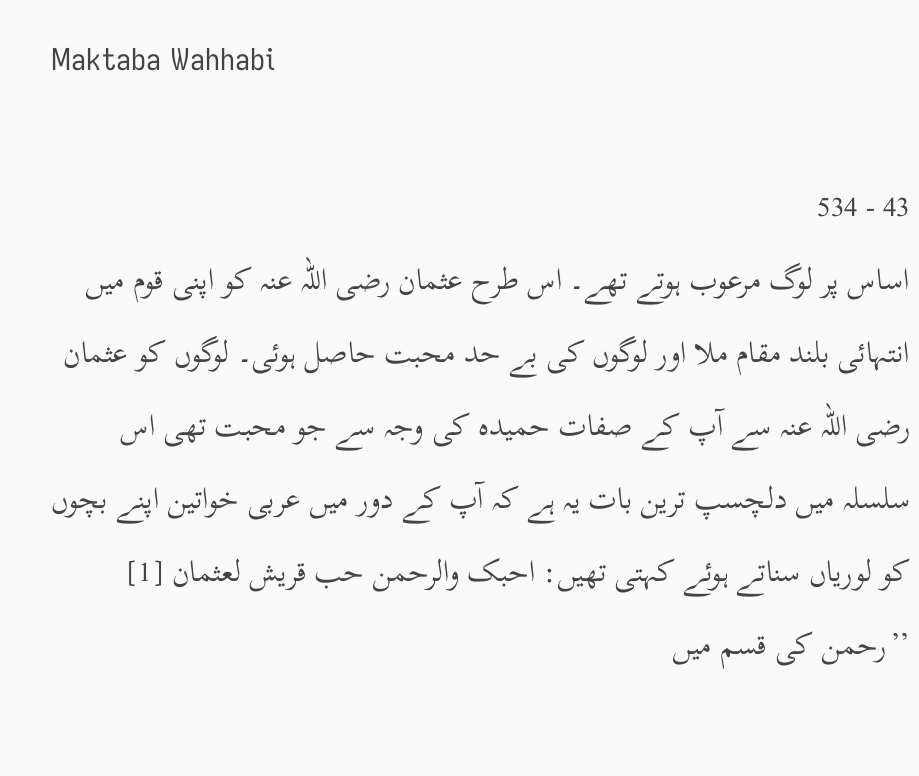Maktaba Wahhabi

43 - 534
اساس پر لوگ مرعوب ہوتے تھے۔ اس طرح عثمان رضی اللہ عنہ کو اپنی قوم میں انتہائی بلند مقام ملا اور لوگوں کی بے حد محبت حاصل ہوئی۔ لوگوں کو عثمان رضی اللہ عنہ سے آپ کے صفات حمیدہ کی وجہ سے جو محبت تھی اس سلسلہ میں دلچسپ ترین بات یہ ہے کہ آپ کے دور میں عربی خواتین اپنے بچوں کو لوریاں سناتے ہوئے کہتی تھیں: احبک والرحمن حب قریش لعثمان [1] ’’رحمن کی قسم میں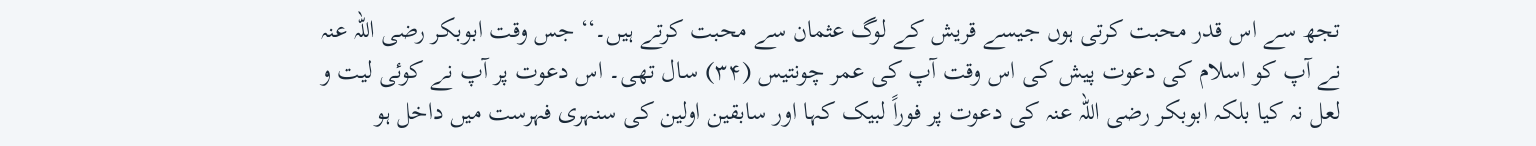تجھ سے اس قدر محبت کرتی ہوں جیسے قریش کے لوگ عثمان سے محبت کرتے ہیں۔‘‘ جس وقت ابوبکر رضی اللہ عنہ نے آپ کو اسلام کی دعوت پیش کی اس وقت آپ کی عمر چونتیس (۳۴) سال تھی۔ اس دعوت پر آپ نے کوئی لیت و لعل نہ کیا بلکہ ابوبکر رضی اللہ عنہ کی دعوت پر فوراً لبیک کہا اور سابقین اولین کی سنہری فہرست میں داخل ہو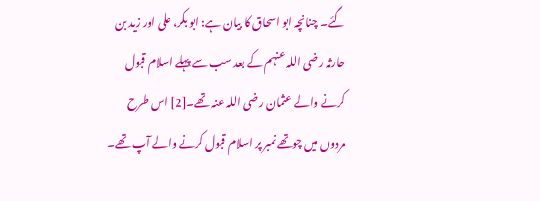گئے۔ چنانچہ ابو اسحاق کا بیان ہے: ابو بکر، علی اور زید بن حارثہ رضی اللہ عنہم کے بعد سب سے پہلے اسلام قبول کرنے والے عثمان رضی اللہ عنہ تھے۔[2] اس طرح مردوں میں چوتھے نمبر پر اسلام قبول کرنے والے آپ تھے۔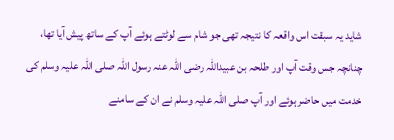شاید یہ سبقت اس واقعہ کا نتیجہ تھی جو شام سے لوٹتے ہوئے آپ کے ساتھ پیش آیا تھا، چنانچہ جس وقت آپ اور طلحہ بن عبیداللہ رضی اللہ عنہ رسول اللہ صلی اللہ علیہ وسلم کی خدمت میں حاضر ہوئے اور آپ صلی اللہ علیہ وسلم نے ان کے سامنے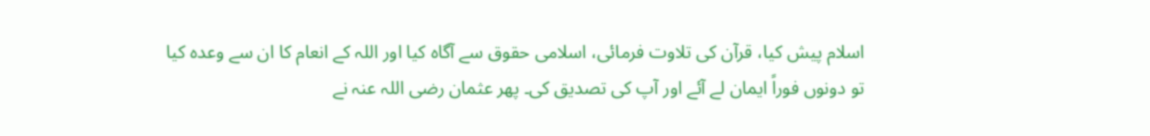اسلام پیش کیا، قرآن کی تلاوت فرمائی، اسلامی حقوق سے آگاہ کیا اور اللہ کے انعام کا ان سے وعدہ کیا تو دونوں فوراً ایمان لے آئے اور آپ کی تصدیق کی۔ پھر عثمان رضی اللہ عنہ نے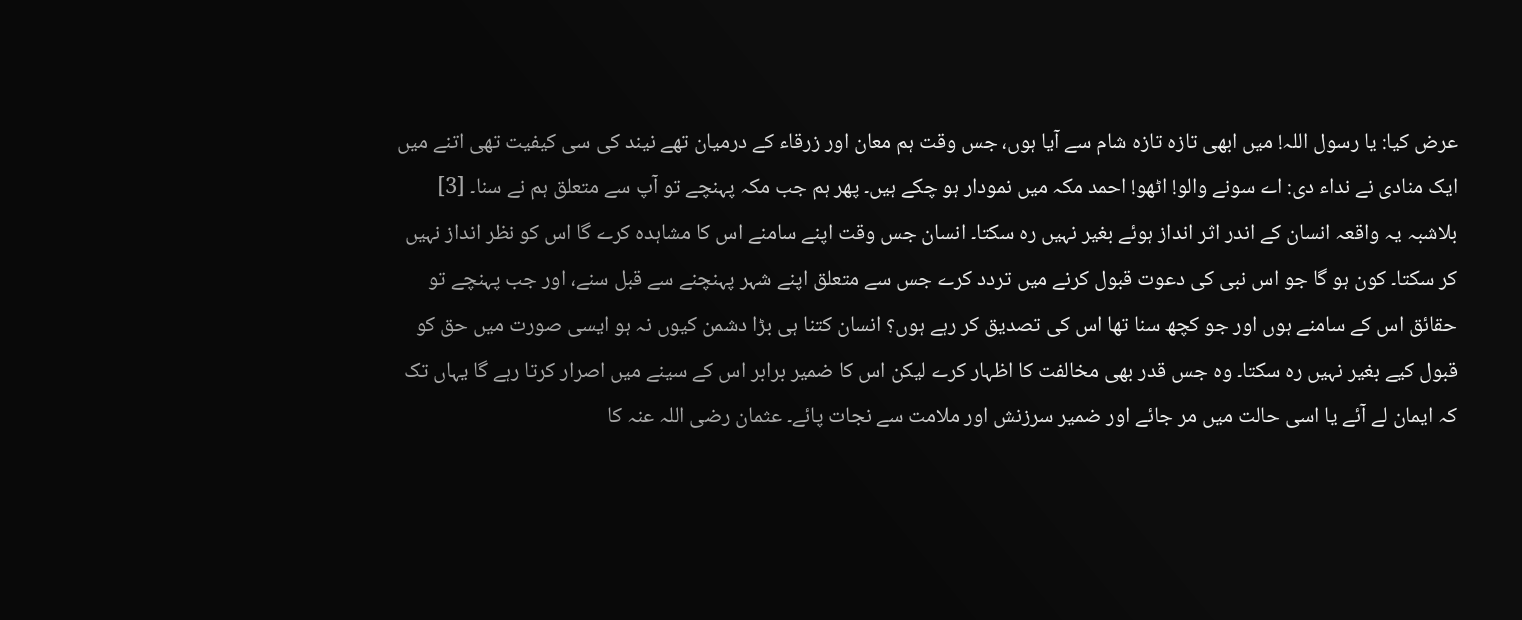عرض کیا: یا رسول اللہ! میں ابھی تازہ تازہ شام سے آیا ہوں، جس وقت ہم معان اور زرقاء کے درمیان تھے نیند کی سی کیفیت تھی اتنے میں ایک منادی نے نداء دی: اے سونے والو! اٹھو! احمد مکہ میں نمودار ہو چکے ہیں۔ پھر ہم جب مکہ پہنچے تو آپ سے متعلق ہم نے سنا۔ [3] بلاشبہ یہ واقعہ انسان کے اندر اثر انداز ہوئے بغیر نہیں رہ سکتا۔ انسان جس وقت اپنے سامنے اس کا مشاہدہ کرے گا اس کو نظر انداز نہیں کر سکتا۔ کون ہو گا جو اس نبی کی دعوت قبول کرنے میں تردد کرے جس سے متعلق اپنے شہر پہنچنے سے قبل سنے، اور جب پہنچے تو حقائق اس کے سامنے ہوں اور جو کچھ سنا تھا اس کی تصدیق کر رہے ہوں؟ انسان کتنا ہی بڑا دشمن کیوں نہ ہو ایسی صورت میں حق کو قبول کیے بغیر نہیں رہ سکتا۔ وہ جس قدر بھی مخالفت کا اظہار کرے لیکن اس کا ضمیر برابر اس کے سینے میں اصرار کرتا رہے گا یہاں تک کہ ایمان لے آئے یا اسی حالت میں مر جائے اور ضمیر سرزنش اور ملامت سے نجات پائے۔ عثمان رضی اللہ عنہ کا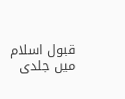قبول اسلام میں جلدی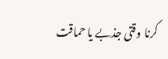کرنا وقتی جذبے یا حماقت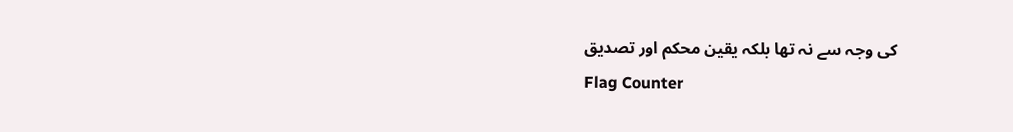کی وجہ سے نہ تھا بلکہ یقین محکم اور تصدیق
Flag Counter